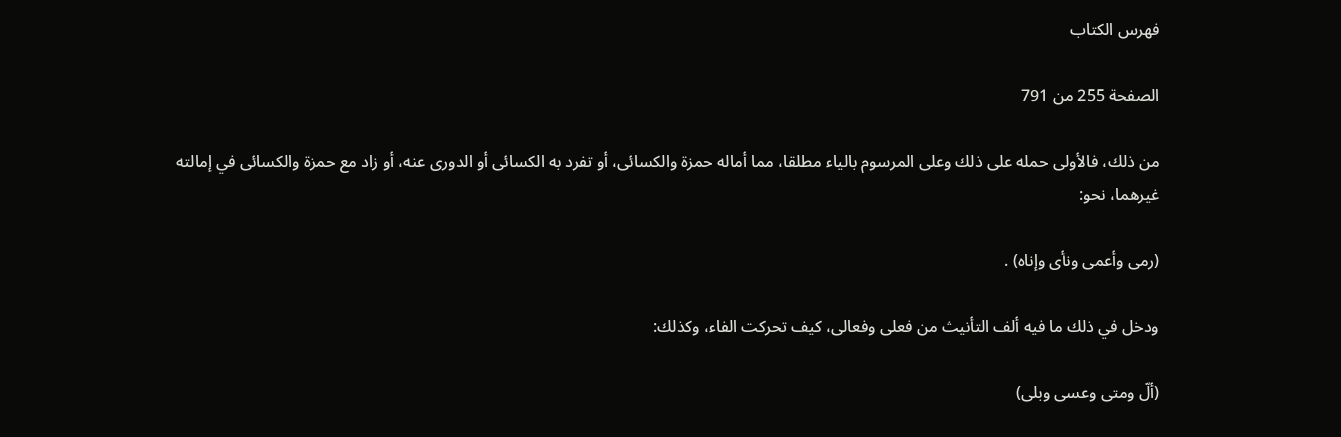فهرس الكتاب

الصفحة 255 من 791

من ذلك، فالأولى حمله على ذلك وعلى المرسوم بالياء مطلقا، مما أماله حمزة والكسائى، أو تفرد به الكسائى أو الدورى عنه، أو زاد مع حمزة والكسائى في إمالته غيرهما، نحو:

(رمى وأعمى ونأى وإناه) .

ودخل في ذلك ما فيه ألف التأنيث من فعلى وفعالى، كيف تحركت الفاء، وكذلك:

(ألّ ومتى وعسى وبلى)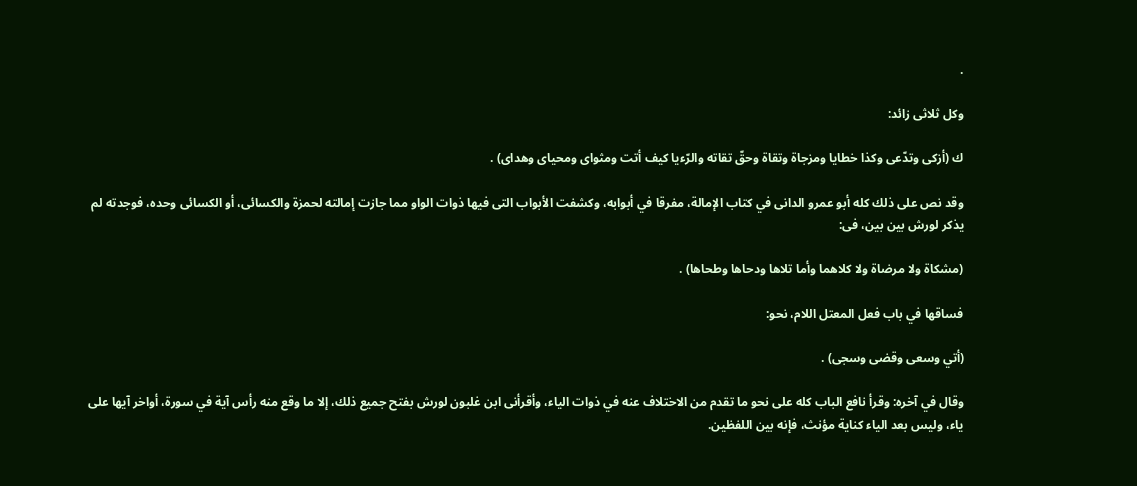.

وكل ثلاثى زائد:

ك (أزكى وتدّعى وكذا خطايا ومزجاة وتقاة وحقّ تقاته والرّءيا كيف أتت ومثواى ومحياى وهداى) .

وقد نص على ذلك كله أبو عمرو الدانى في كتاب الإمالة، مفرقا في أبوابه، وكشفت الأبواب التى فيها ذوات الواو مما جازت إمالته لحمزة والكسائى، أو الكسائى وحده، فوجدته لم يذكر لورش بين بين، فى:

(مشكاة ولا مرضاة ولا كلاهما وأما تلاها ودحاها وطحاها) .

فساقها في باب فعل المعتل اللام، نحو:

(أتي وسعى وقضى وسجى) .

وقال في آخره: وقرأ نافع الباب كله على نحو ما تقدم من الاختلاف عنه في ذوات الياء، وأقرأنى ابن غلبون لورش بفتح جميع ذلك، إلا ما وقع منه رأس آية في سورة، أواخر آيها على ياء، وليس بعد الياء كناية مؤنث، فإنه بين اللفظين.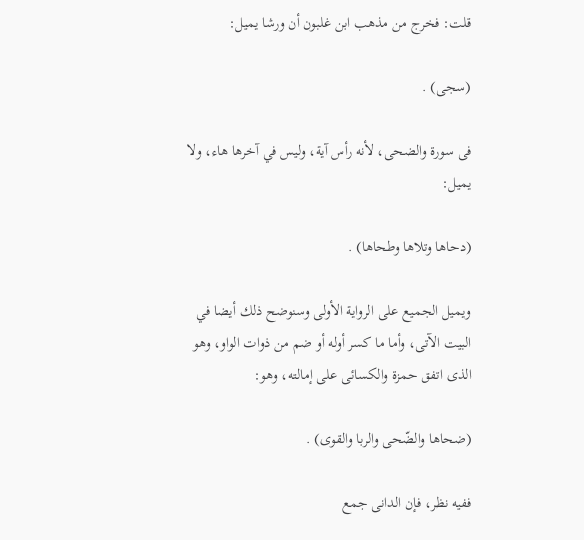قلت: فخرج من مذهب ابن غلبون أن ورشا يميل:

(سجى) .

فى سورة والضحى، لأنه رأس آية، وليس في آخرها هاء، ولا يميل:

(دحاها وتلاها وطحاها) .

ويميل الجميع على الرواية الأولى وسنوضح ذلك أيضا في البيت الآتى، وأما ما كسر أوله أو ضم من ذوات الواو، وهو الذى اتفق حمزة والكسائى على إمالته، وهو:

(ضحاها والضّحى والربا والقوى) .

ففيه نظر، فإن الدانى جمع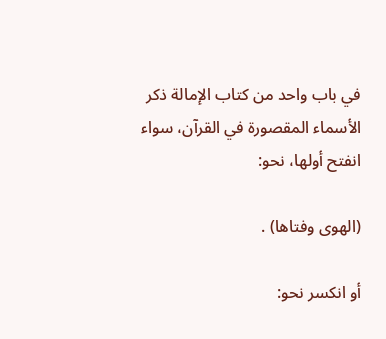في باب واحد من كتاب الإمالة ذكر الأسماء المقصورة في القرآن، سواء انفتح أولها، نحو:

(الهوى وفتاها) .

أو انكسر نحو: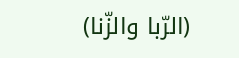(الرّبا والزّنا)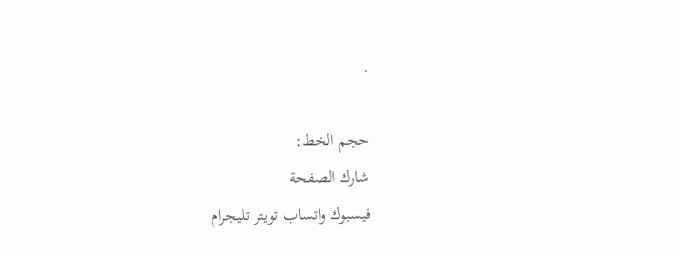.

حجم الخط:
شارك الصفحة
فيسبوك واتساب تويتر تليجرام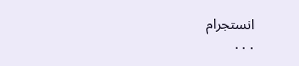انستجرام
. . .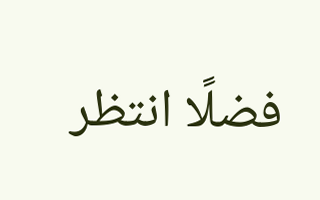فضلًا انتظر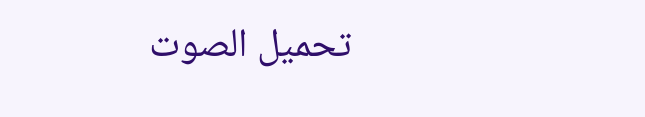تحميل الصوت